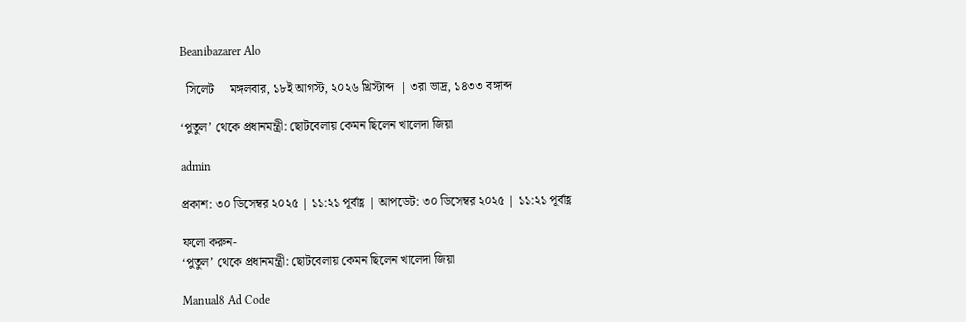Beanibazarer Alo

  সিলেট     মঙ্গলবার, ১৮ই আগস্ট, ২০২৬ খ্রিস্টাব্দ  | ৩রা ভাদ্র, ১৪৩৩ বঙ্গাব্দ

‘পুতুল’ থেকে প্রধানমন্ত্রী: ছোটবেলায় কেমন ছিলেন খালেদা জিয়া

admin

প্রকাশ: ৩০ ডিসেম্বর ২০২৫ | ১১:২১ পূর্বাহ্ণ | আপডেট: ৩০ ডিসেম্বর ২০২৫ | ১১:২১ পূর্বাহ্ণ

ফলো করুন-
‘পুতুল’ থেকে প্রধানমন্ত্রী: ছোটবেলায় কেমন ছিলেন খালেদা জিয়া

Manual8 Ad Code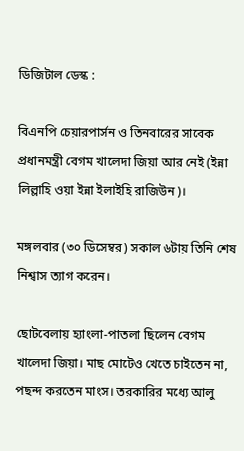ডিজিটাল ডেস্ক :

বিএনপি চেয়ারপার্সন ও তিনবারের সাবেক প্রধানমন্ত্রী বেগম খালেদা জিয়া আর নেই (ইন্না লিল্লাহি ওয়া ইন্না ইলাইহি রাজিউন)।

মঙ্গলবার (৩০ ডিসেম্বর) সকাল ৬টায় তিনি শেষ নিশ্বাস ত্যাগ করেন।

ছোটবেলায় হ্যাংলা-পাতলা ছিলেন বেগম খালেদা জিয়া। মাছ মোটেও খেতে চাইতেন না, পছন্দ করতেন মাংস। তরকারির মধ্যে আলু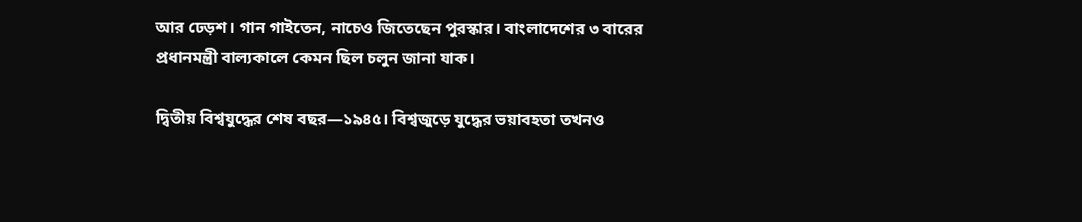আর ঢেড়শ। গান গাইতেন, নাচেও জিতেছেন পুরস্কার। বাংলাদেশের ৩ বারের প্রধানমন্ত্রী বাল্যকালে কেমন ছিল চলুন জানা যাক।

দ্বিতীয় বিশ্বযুদ্ধের শেষ বছর—১৯৪৫। বিশ্বজুড়ে যুদ্ধের ভয়াবহতা তখনও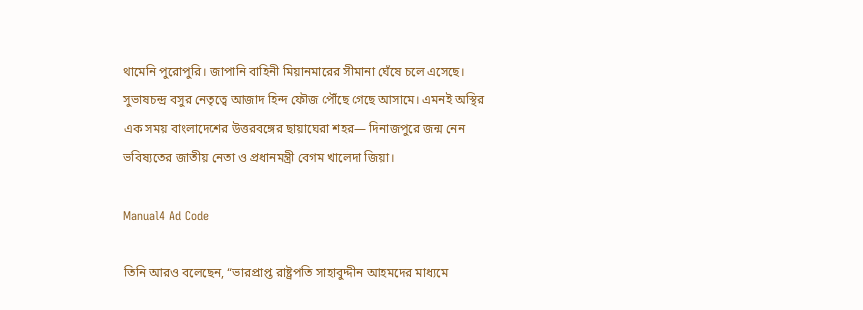থামেনি পুরোপুরি। জাপানি বাহিনী মিয়ানমারের সীমানা ঘেঁষে চলে এসেছে। সুভাষচন্দ্র বসুর নেতৃত্বে আজাদ হিন্দ ফৌজ পৌঁছে গেছে আসামে। এমনই অস্থির এক সময় বাংলাদেশের উত্তরবঙ্গের ছায়াঘেরা শহর— দিনাজপুরে জন্ম নেন ভবিষ্যতের জাতীয় নেতা ও প্রধানমন্ত্রী বেগম খালেদা জিয়া।

Manual4 Ad Code

তিনি আরও বলেছেন, “ভারপ্রাপ্ত রাষ্ট্রপতি সাহাবুদ্দীন আহমদের মাধ্যমে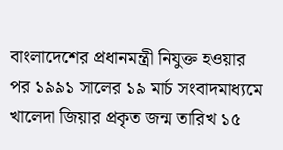বাংলাদেশের প্রধানমন্ত্রী নিযুক্ত হওয়ার পর ১৯৯১ সালের ১৯ মার্চ সংবাদমাধ্যমে খালেদা জিয়ার প্রকৃত জন্ম তারিখ ১৫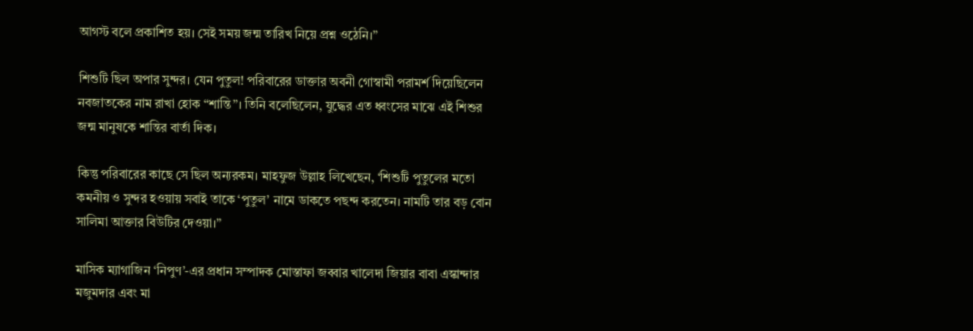আগস্ট বলে প্রকাশিত হয়। সেই সময় জন্ম তারিখ নিয়ে প্রশ্ন ওঠেনি।”

শিশুটি ছিল অপার সুন্দর। যেন পুতুল! পরিবারের ডাক্তার অবনী গোস্বামী পরামর্শ দিয়েছিলেন নবজাতকের নাম রাখা হোক “শান্তি”। তিনি বলেছিলেন, যুদ্ধের এত ধ্বংসের মাঝে এই শিশুর জন্ম মানুষকে শান্তির বার্তা দিক।

কিন্তু পরিবারের কাছে সে ছিল অন্যরকম। মাহফুজ উল্লাহ লিখেছেন, ‘শিশুটি পুতুলের মতো কমনীয় ও সুন্দর হওয়ায় সবাই তাকে ‘পুতুল’ নামে ডাকতে পছন্দ করতেন। নামটি তার বড় বোন সালিমা আক্তার বিউটির দেওয়া।”

মাসিক ম্যাগাজিন ‘নিপুণ’-এর প্রধান সম্পাদক মোস্তাফা জব্বার খালেদা জিয়ার বাবা এস্কান্দার মজুমদার এবং মা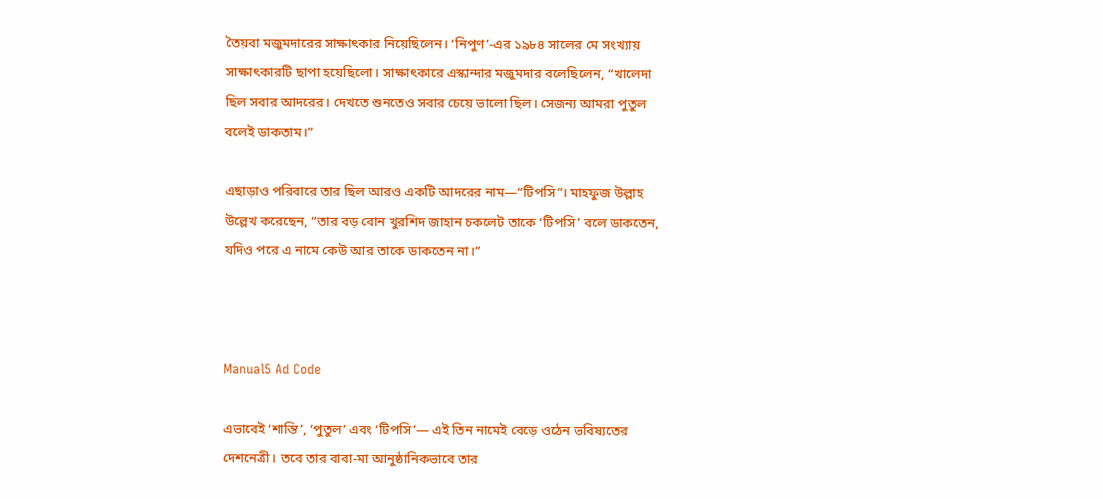তৈয়বা মজুমদারের সাক্ষাৎকার নিয়েছিলেন। ‘নিপুণ’-এর ১৯৮৪ সালের মে সংখ্যায় সাক্ষাৎকারটি ছাপা হয়েছিলো। সাক্ষাৎকারে এস্কান্দার মজুমদার বলেছিলেন, “খালেদা ছিল সবার আদরের। দেখতে শুনতেও সবার চেয়ে ভালো ছিল। সেজন্য আমরা পুতুল বলেই ডাকতাম।”

এছাড়াও পরিবারে তার ছিল আরও একটি আদরের নাম—“টিপসি”। মাহফুজ উল্লাহ উল্লেখ করেছেন, “তার বড় বোন খুরশিদ জাহান চকলেট তাকে ‘টিপসি’ বলে ডাকতেন, যদিও পরে এ নামে কেউ আর তাকে ডাকতেন না।”



Manual5 Ad Code

এভাবেই ‘শান্তি’, ‘পুতুল’ এবং ‘টিপসি’— এই তিন নামেই বেড়ে ওঠেন ভবিষ্যতের দেশনেত্রী। তবে তার বাবা-মা আনুষ্ঠানিকভাবে তার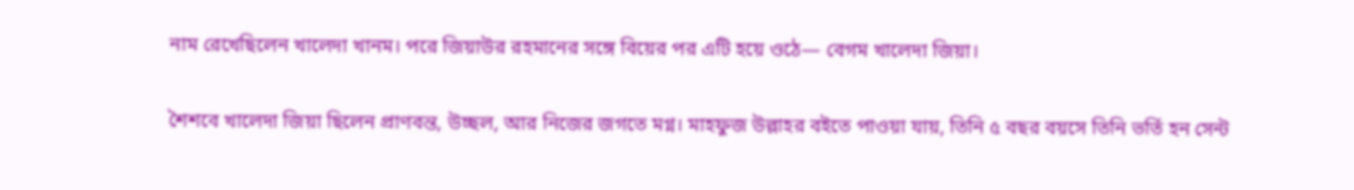নাম রেখেছিলেন খালেদা খানম। পরে জিয়াউর রহমানের সঙ্গে বিয়ের পর এটি হয়ে ওঠে— বেগম খালেদা জিয়া।

শৈশবে খালেদা জিয়া ছিলেন প্রাণবন্ত, উচ্ছল, আর নিজের জগতে মগ্ন। মাহফুজ উল্লাহর বইতে পাওয়া যায়, তিনি ৫ বছর বয়সে তিনি ভর্তি হন সেন্ট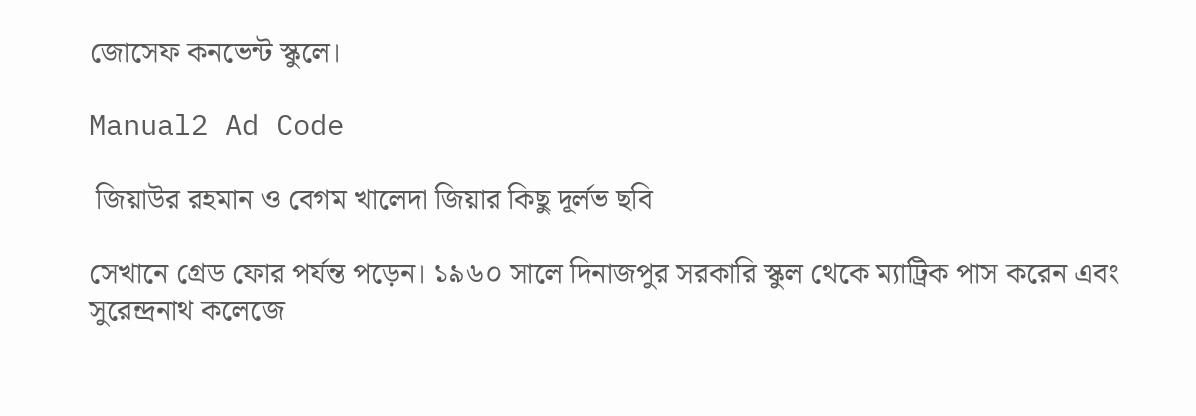জোসেফ কনভেন্ট স্কুলে।

Manual2 Ad Code

 জিয়াউর রহমান ও বেগম খালেদা জিয়ার কিছু দূর্লভ ছবি

সেখানে গ্রেড ফোর পর্যন্ত পড়েন। ১৯৬০ সালে দিনাজপুর সরকারি স্কুল থেকে ম্যাট্রিক পাস করেন এবং সুরেন্দ্রনাথ কলেজে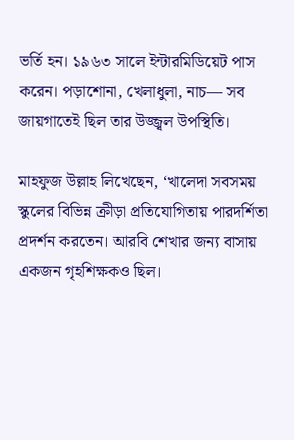ভর্তি হন। ১৯৬৩ সালে ইন্টারমিডিয়েট পাস করেন। পড়াশোনা, খেলাধুলা, নাচ— সব জায়গাতেই ছিল তার উজ্জ্বল উপস্থিতি।

মাহফুজ উল্লাহ লিখেছেন, ‘খালেদা সবসময় স্কুলের বিভিন্ন ক্রীড়া প্রতিযোগিতায় পারদর্শিতা প্রদর্শন করতেন। আরবি শেখার জন্য বাসায় একজন গৃহশিক্ষকও ছিল।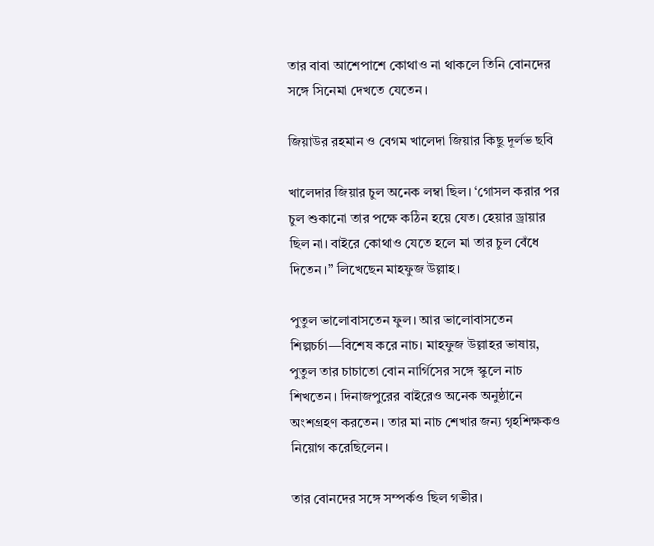তার বাবা আশেপাশে কোথাও না থাকলে তিনি বোনদের সঙ্গে সিনেমা দেখতে যেতেন।

জিয়াউর রহমান ও বেগম খালেদা জিয়ার কিছু দূর্লভ ছবি

খালেদার জিয়ার চুল অনেক লম্বা ছিল। ‘গোসল করার পর চুল শুকানো তার পক্ষে কঠিন হয়ে যেত। হেয়ার ড্রায়ার ছিল না। বাইরে কোথাও যেতে হলে মা তার চুল বেঁধে দিতেন।” লিখেছেন মাহফুজ উল্লাহ।

পুতুল ভালোবাসতেন ফুল। আর ভালোবাসতেন শিল্পচর্চা—বিশেষ করে নাচ। মাহফুজ উল্লাহর ভাষায়, পুতুল তার চাচাতো বোন নার্গিসের সঙ্গে স্কুলে নাচ শিখতেন। দিনাজপুরের বাইরেও অনেক অনুষ্ঠানে অংশগ্রহণ করতেন। তার মা নাচ শেখার জন্য গৃহশিক্ষকও নিয়োগ করেছিলেন।

তার বোনদের সঙ্গে সম্পর্কও ছিল গভীর।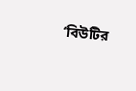‘বিউটির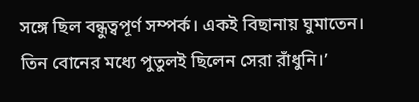সঙ্গে ছিল বন্ধুত্বপূর্ণ সম্পর্ক। একই বিছানায় ঘুমাতেন। তিন বোনের মধ্যে পুতুলই ছিলেন সেরা রাঁধুনি।’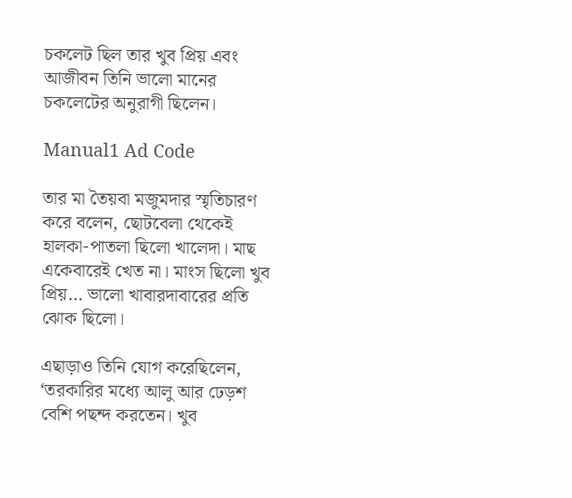চকলেট ছিল তার খুব প্রিয় এবং আজীবন তিনি ভালো মানের চকলেটের অনুরাগী ছিলেন।

Manual1 Ad Code

তার মা তৈয়বা মজুমদার স্মৃতিচারণ করে বলেন, ছোটবেলা থেকেই হালকা-পাতলা ছিলো খালেদা। মাছ একেবারেই খেত না। মাংস ছিলো খুব প্রিয়… ভালো খাবারদাবারের প্রতি ঝোক ছিলো।

এছাড়াও তিনি যোগ করেছিলেন, ‘তরকারির মধ্যে আলু আর ঢেড়শ বেশি পছন্দ করতেন। খুব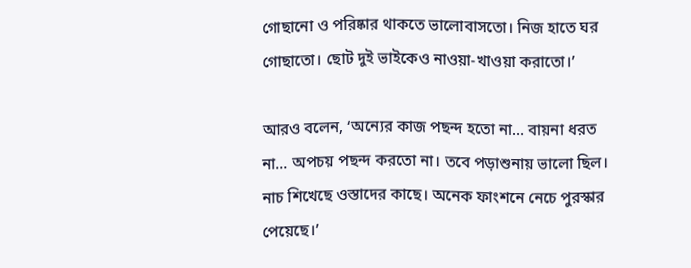গোছানো ও পরিষ্কার থাকতে ভালোবাসতো। নিজ হাতে ঘর গোছাতো। ছোট দুই ভাইকেও নাওয়া-খাওয়া করাতো।’

আরও বলেন, ‘অন্যের কাজ পছন্দ হতো না… বায়না ধরত না… অপচয় পছন্দ করতো না। তবে পড়াশুনায় ভালো ছিল। নাচ শিখেছে ওস্তাদের কাছে। অনেক ফাংশনে নেচে পুরস্কার পেয়েছে।’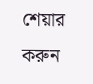শেয়ার করুন